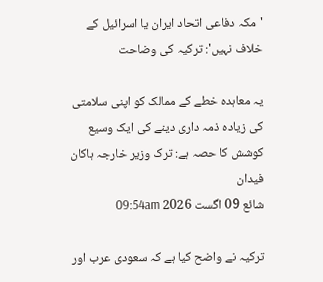'مکہ دفاعی اتحاد ایران یا اسرائیل کے خلاف نہیں': ترکیہ کی وضاحت

یہ معاہدہ خطے کے ممالک کو اپنی سلامتی کی زیادہ ذمہ داری دینے کی ایک وسیع کوشش کا حصہ ہے: ترک وزیر خارجہ ہاکان فیدان
شائع 09 اگست 2026 09:54am

ترکیہ نے واضح کیا ہے کہ سعودی عرب اور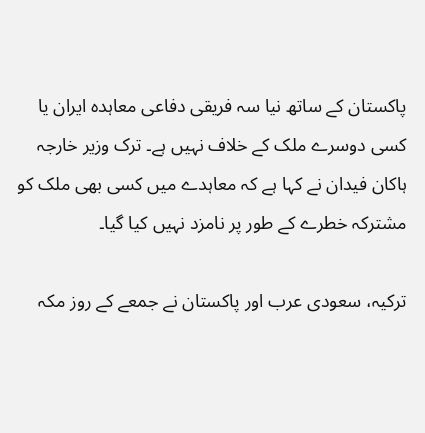پاکستان کے ساتھ نیا سہ فریقی دفاعی معاہدہ ایران یا کسی دوسرے ملک کے خلاف نہیں ہے۔ ترک وزیر خارجہ ہاکان فیدان نے کہا ہے کہ معاہدے میں کسی بھی ملک کو مشترکہ خطرے کے طور پر نامزد نہیں کیا گیا۔

ترکیہ، سعودی عرب اور پاکستان نے جمعے کے روز مکہ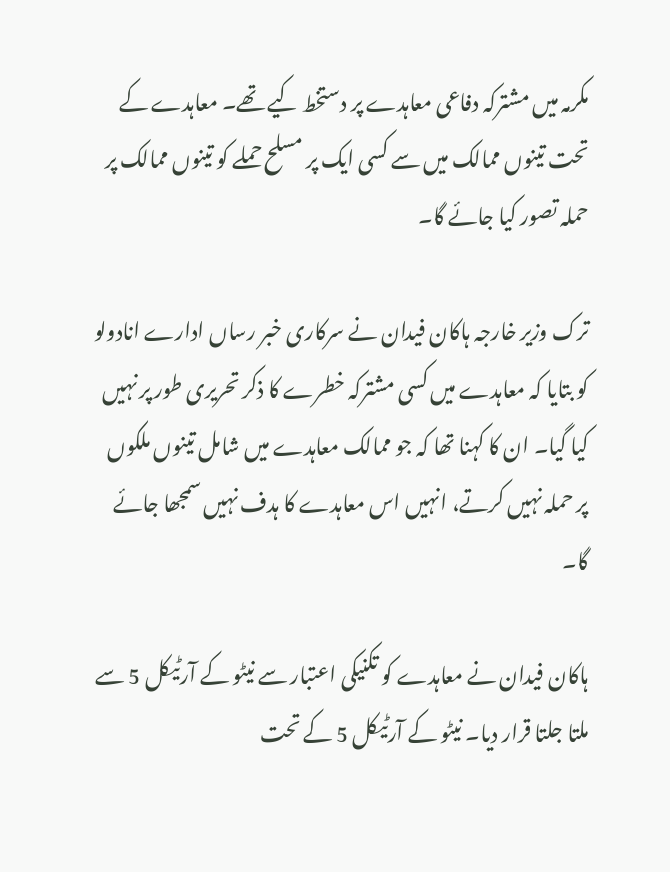مکرمہ میں مشترکہ دفاعی معاہدے پر دستخط کیے تھے۔ معاہدے کے تحت تینوں ممالک میں سے کسی ایک پر مسلح حملے کو تینوں ممالک پر حملہ تصور کیا جائے گا۔

ترک وزیر خارجہ ہاکان فیدان نے سرکاری خبر رساں ادارے انادولو کو بتایا کہ معاہدے میں کسی مشترکہ خطرے کا ذکر تحریری طور پر نہیں کیا گیا۔ ان کا کہنا تھا کہ جو ممالک معاہدے میں شامل تینوں ملکوں پر حملہ نہیں کرتے، انہیں اس معاہدے کا ہدف نہیں سمجھا جائے گا۔

ہاکان فیدان نے معاہدے کو تکنیکی اعتبار سے نیٹو کے آرٹیکل 5 سے ملتا جلتا قرار دیا۔ نیٹو کے آرٹیکل 5 کے تحت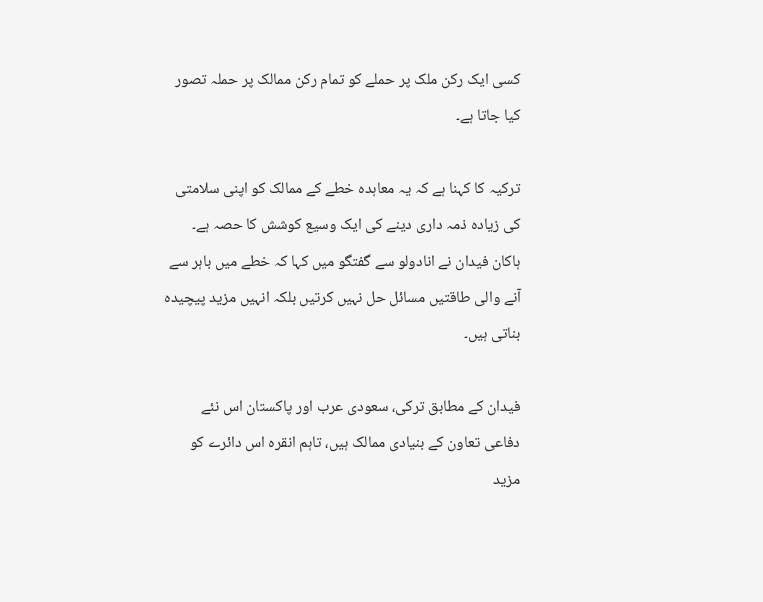کسی ایک رکن ملک پر حملے کو تمام رکن ممالک پر حملہ تصور کیا جاتا ہے۔

ترکیہ کا کہنا ہے کہ یہ معاہدہ خطے کے ممالک کو اپنی سلامتی کی زیادہ ذمہ داری دینے کی ایک وسیع کوشش کا حصہ ہے۔ ہاکان فیدان نے انادولو سے گفتگو میں کہا کہ خطے میں باہر سے آنے والی طاقتیں مسائل حل نہیں کرتیں بلکہ انہیں مزید پیچیدہ بناتی ہیں۔

فیدان کے مطابق ترکی، سعودی عرب اور پاکستان اس نئے دفاعی تعاون کے بنیادی ممالک ہیں، تاہم انقرہ اس دائرے کو مزید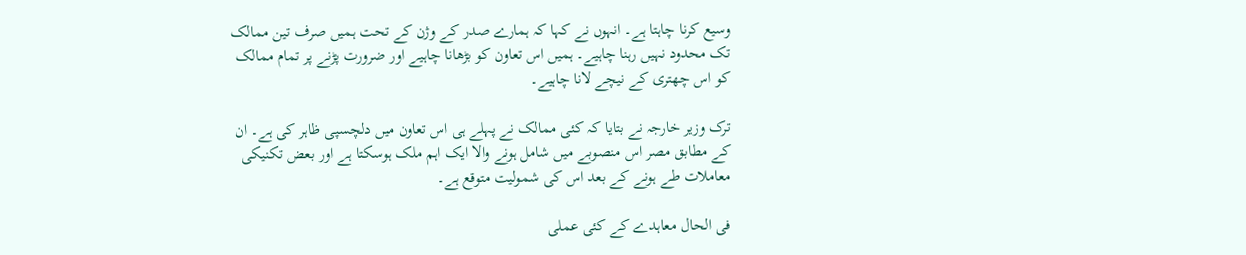وسیع کرنا چاہتا ہے۔ انہوں نے کہا کہ ہمارے صدر کے وژن کے تحت ہمیں صرف تین ممالک تک محدود نہیں رہنا چاہیے۔ ہمیں اس تعاون کو بڑھانا چاہیے اور ضرورت پڑنے پر تمام ممالک کو اس چھتری کے نیچے لانا چاہیے۔

ترک وزیر خارجہ نے بتایا کہ کئی ممالک نے پہلے ہی اس تعاون میں دلچسپی ظاہر کی ہے۔ ان کے مطابق مصر اس منصوبے میں شامل ہونے والا ایک اہم ملک ہوسکتا ہے اور بعض تکنیکی معاملات طے ہونے کے بعد اس کی شمولیت متوقع ہے۔

فی الحال معاہدے کے کئی عملی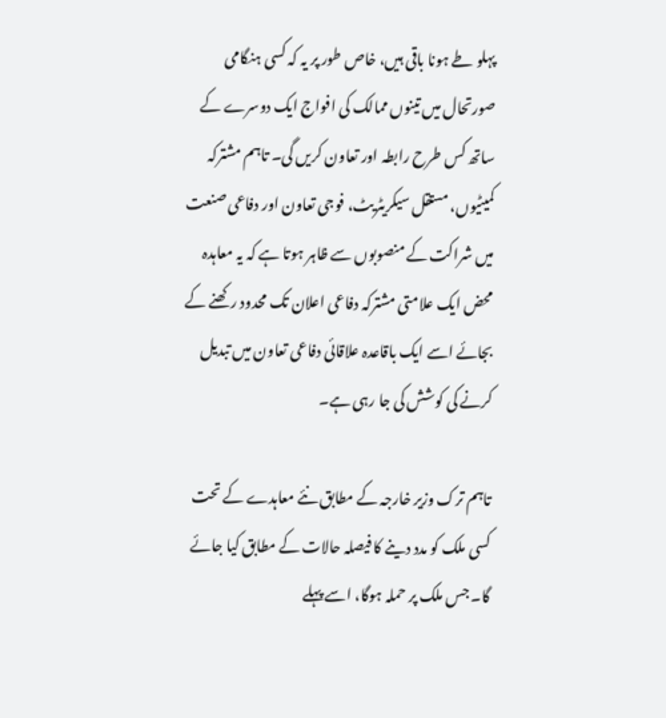پہلو طے ہونا باقی ہیں، خاص طور پر یہ کہ کسی ہنگامی صورتحال میں تینوں ممالک کی افواج ایک دوسرے کے ساتھ کس طرح رابطہ اور تعاون کریں گی۔ تاہم مشترکہ کمیٹیوں، مستقل سیکریٹریٹ، فوجی تعاون اور دفاعی صنعت میں شراکت کے منصوبوں سے ظاہر ہوتا ہے کہ یہ معاہدہ محض ایک علامتی مشترکہ دفاعی اعلان تک محدود رکھنے کے بجائے اسے ایک باقاعدہ علاقائی دفاعی تعاون میں تبدیل کرنے کی کوشش کی جا رہی ہے۔

تاہم ترک وزیر خارجہ کے مطابق نئے معاہدے کے تحت کسی ملک کو مدد دینے کا فیصلہ حالات کے مطابق کیا جائے گا۔ جس ملک پر حملہ ہوگا، اسے پہلے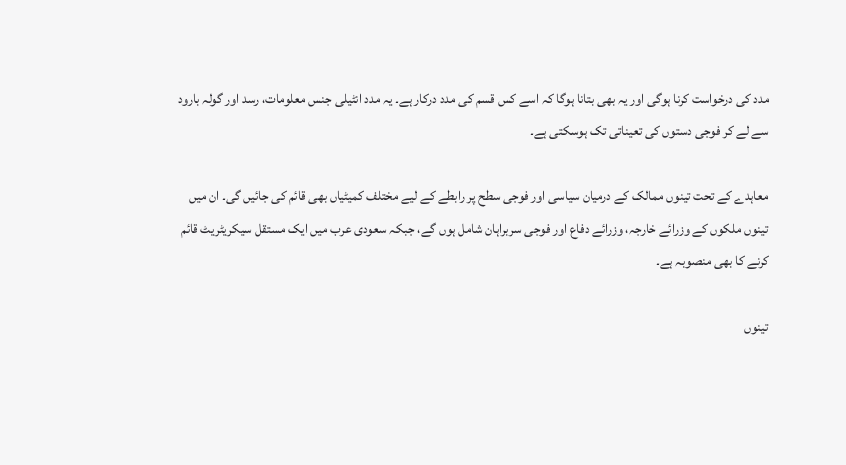مدد کی درخواست کرنا ہوگی اور یہ بھی بتانا ہوگا کہ اسے کس قسم کی مدد درکار ہے۔ یہ مدد انٹیلی جنس معلومات، رسد اور گولہ بارود سے لے کر فوجی دستوں کی تعیناتی تک ہوسکتی ہے۔

معاہدے کے تحت تینوں ممالک کے درمیان سیاسی اور فوجی سطح پر رابطے کے لیے مختلف کمیٹیاں بھی قائم کی جائیں گی۔ ان میں تینوں ملکوں کے وزرائے خارجہ، وزرائے دفاع اور فوجی سربراہان شامل ہوں گے، جبکہ سعودی عرب میں ایک مستقل سیکریٹریٹ قائم کرنے کا بھی منصوبہ ہے۔

تینوں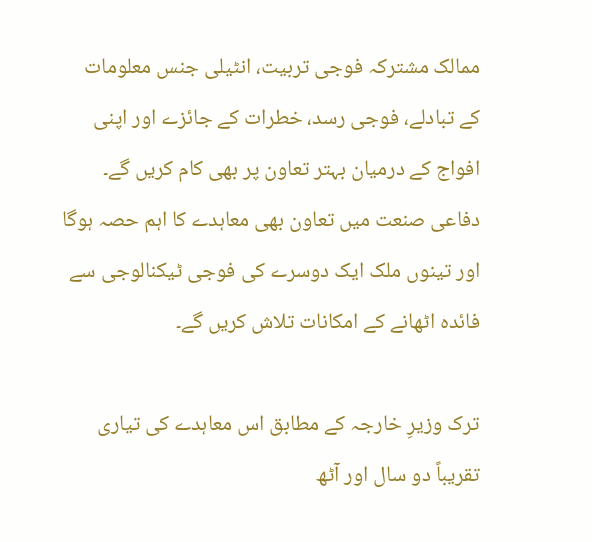ممالک مشترکہ فوجی تربیت، انٹیلی جنس معلومات کے تبادلے، فوجی رسد، خطرات کے جائزے اور اپنی افواج کے درمیان بہتر تعاون پر بھی کام کریں گے۔ دفاعی صنعت میں تعاون بھی معاہدے کا اہم حصہ ہوگا اور تینوں ملک ایک دوسرے کی فوجی ٹیکنالوجی سے فائدہ اٹھانے کے امکانات تلاش کریں گے۔

ترک وزیرِ خارجہ کے مطابق اس معاہدے کی تیاری تقریباً دو سال اور آٹھ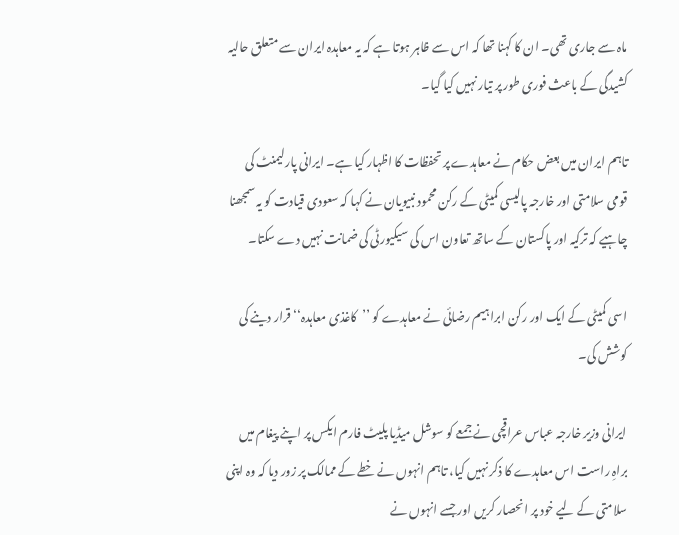ماہ سے جاری تھی۔ ان کا کہنا تھا کہ اس سے ظاہر ہوتا ہے کہ یہ معاہدہ ایران سے متعلق حالیہ کشیدگی کے باعث فوری طور پر تیار نہیں کیا گیا۔

تاہم ایران میں بعض حکام نے معاہدے پر تحفظات کا اظہار کیا ہے۔ ایرانی پارلیمنٹ کی قومی سلامتی اور خارجہ پالیسی کمیٹی کے رکن محمود نبیویان نے کہا کہ سعودی قیادت کو یہ سمجھنا چاہیے کہ ترکیہ اور پاکستان کے ساتھ تعاون اس کی سیکیورٹی کی ضمانت نہیں دے سکتا۔

اسی کمیٹی کے ایک اور رکن ابراہیم رضائی نے معاہدے کو ’’کاغذی معاہدہ‘‘ قرار دینے کی کوشش کی۔

ایرانی وزیر خارجہ عباس عراقچی نے جمعے کو سوشل میڈیا پلیٹ فارم ایکس پر اپنے پیغام میں براہِ راست اس معاہدے کا ذکر نہیں کیا، تاہم انہوں نے خطے کے ممالک پر زور دیا کہ وہ اپنی سلامتی کے لیے خود پر انحصار کریں اور جسے انہوں نے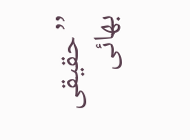’’حقیقی بھائی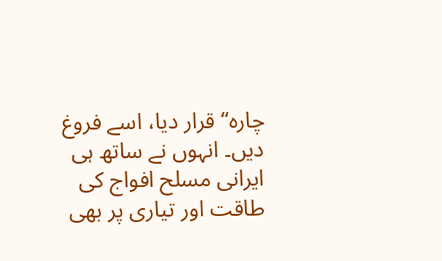چارہ‘‘ قرار دیا، اسے فروغ دیں۔ انہوں نے ساتھ ہی ایرانی مسلح افواج کی طاقت اور تیاری پر بھی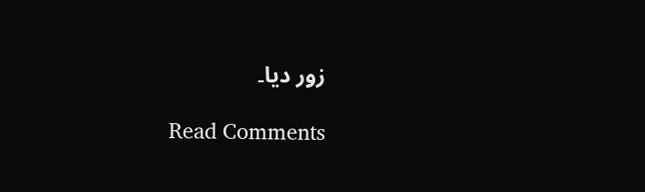زور دیا۔

Read Comments